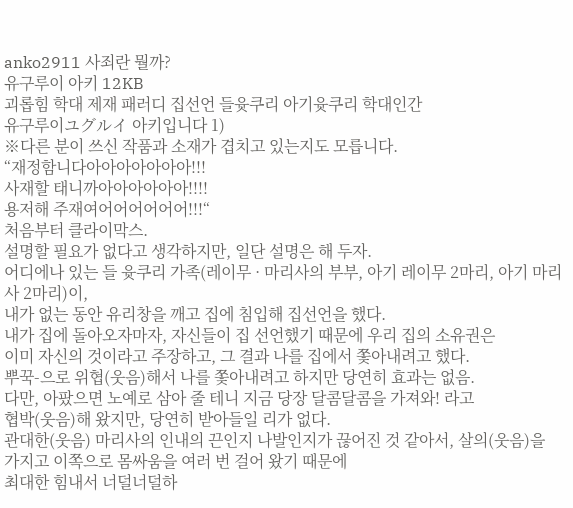anko2911 사죄란 뭘까?
유구루이 아키 12KB
괴롭힘 학대 제재 패러디 집선언 들윳쿠리 아기윳쿠리 학대인간
유구루이ユグルイ 아키입니다 1)
※다른 분이 쓰신 작품과 소재가 겹치고 있는지도 모릅니다.
“재정함니다아아아아아아아!!!
사재할 태니까아아아아아아!!!!
용저해 주재여어어어어어어!!!“
처음부터 클라이막스.
설명할 필요가 없다고 생각하지만, 일단 설명은 해 두자.
어디에나 있는 들 윳쿠리 가족(레이무 · 마리사의 부부, 아기 레이무 2마리, 아기 마리사 2마리)이,
내가 없는 동안 유리창을 깨고 집에 침입해 집선언을 했다.
내가 집에 돌아오자마자, 자신들이 집 선언했기 때문에 우리 집의 소유권은
이미 자신의 것이라고 주장하고, 그 결과 나를 집에서 쫓아내려고 했다.
뿌꾹-으로 위협(웃음)해서 나를 쫓아내려고 하지만 당연히 효과는 없음.
다만, 아팠으면 노예로 삼아 줄 테니 지금 당장 달콤달콤을 가져와! 라고
협박(웃음)해 왔지만, 당연히 받아들일 리가 없다.
관대한(웃음) 마리사의 인내의 끈인지 나발인지가 끊어진 것 같아서, 살의(웃음)을 가지고 이쪽으로 몸싸움을 여러 번 걸어 왔기 때문에
최대한 힘내서 너덜너덜하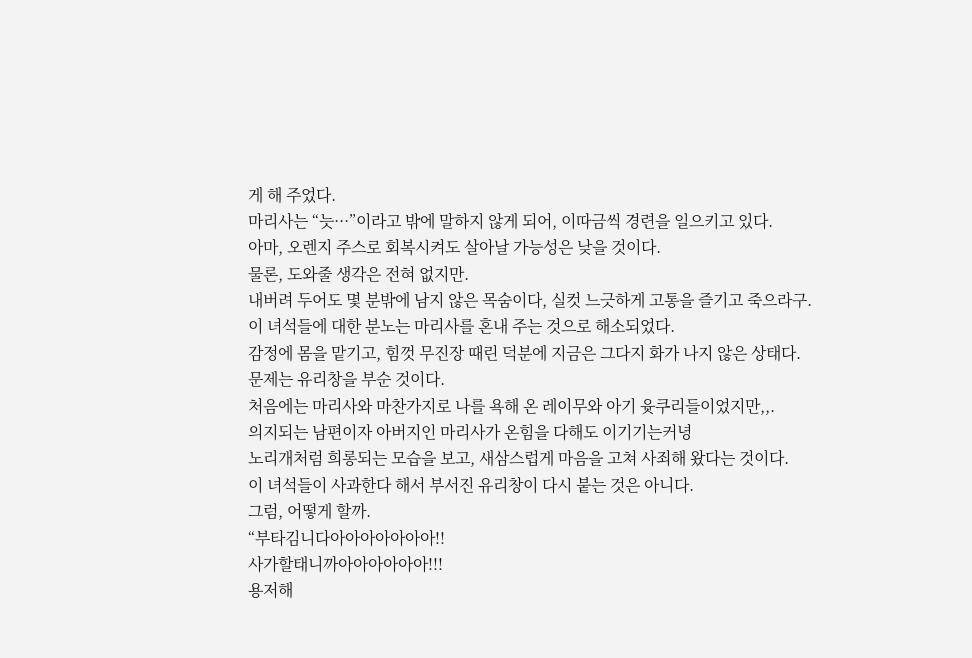게 해 주었다.
마리사는 “늣···”이라고 밖에 말하지 않게 되어, 이따금씩 경련을 일으키고 있다.
아마, 오렌지 주스로 회복시켜도 살아날 가능성은 낮을 것이다.
물론, 도와줄 생각은 전혀 없지만.
내버려 두어도 몇 분밖에 남지 않은 목숨이다, 실컷 느긋하게 고통을 즐기고 죽으라구.
이 녀석들에 대한 분노는 마리사를 혼내 주는 것으로 해소되었다.
감정에 몸을 맡기고, 힘껏 무진장 때린 덕분에 지금은 그다지 화가 나지 않은 상태다.
문제는 유리창을 부순 것이다.
처음에는 마리사와 마찬가지로 나를 욕해 온 레이무와 아기 윳쿠리들이었지만,,.
의지되는 남편이자 아버지인 마리사가 온힘을 다해도 이기기는커녕
노리개처럼 희롱되는 모습을 보고, 새삼스럽게 마음을 고쳐 사죄해 왔다는 것이다.
이 녀석들이 사과한다 해서 부서진 유리창이 다시 붙는 것은 아니다.
그럼, 어떻게 할까.
“부타김니다아아아아아아아!!
사가할태니까아아아아아아!!!
용저해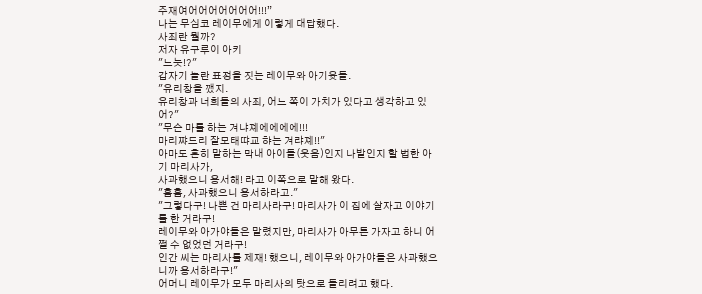주재여어어어어어어어!!!”
나는 무심코 레이무에게 이렇게 대답했다.
사죄란 뭘까?
저자 유구루이 아키
"느늣!?"
갑자기 놀란 표정을 짓는 레이무와 아기윳들.
"유리창을 깼지.
유리창과 너희들의 사죄, 어느 쪽이 가치가 있다고 생각하고 있어?"
"무슨 마를 하는 겨냐졔에에에에!!!
마리쨔드리 잘모태땨교 햐는 겨랴졔!!"
아마도 흔히 말하는 막내 아이돌(웃음)인지 나발인지 할 법한 아기 마리사가,
사과했으니 용서해! 라고 이쪽으로 말해 왔다.
"흠흠, 사과했으니 용서하라고."
"그렇다구! 나쁜 건 마리사라구! 마리사가 이 집에 살자고 이야기를 한 거라구!
레이무와 아가야들은 말렸지만, 마리사가 아무튼 가자고 하니 어쩔 수 없었던 거라구!
인간 씨는 마리사를 제재! 했으니, 레이무와 아가야들은 사과했으니까 용서하라구!"
어머니 레이무가 모두 마리사의 탓으로 돌리려고 했다.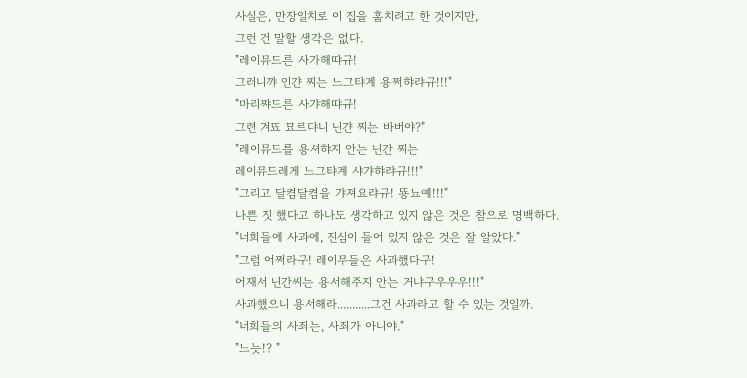사실은, 만장일치로 이 집을 훔치려고 한 것이지만,
그런 건 말할 생각은 없다.
"레이뮤드른 사가해땨규!
그러니꺄 인갼 찌는 느그탸계 용쩌햐랴규!!!"
"마리쨔드른 사갸해땨규!
그련 겨뚀 묘르댜니 닌갼 찌는 바버야?"
"레이뮤드를 용셔햐지 안는 닌간 찌는
레이뮤드레게 느그탸계 샤갸햐랴규!!!"
"그리고 달켬달켬을 갸져요랴규! 뚕뇨예!!!"
나쁜 짓 했다고 하나도 생각하고 있지 않은 것은 참으로 명백하다.
"너희들에 사과에, 진심이 들어 있지 않은 것은 잘 알았다."
"그럼 어쩌라구! 레이무들은 사과했다구!
어재서 닌간씨는 용서해주지 안는 거냐구우우우!!!"
사과했으니 용서해라...........그건 사과라고 할 수 있는 것일까.
"너희들의 사죄는, 사죄가 아니야."
"느늣!? "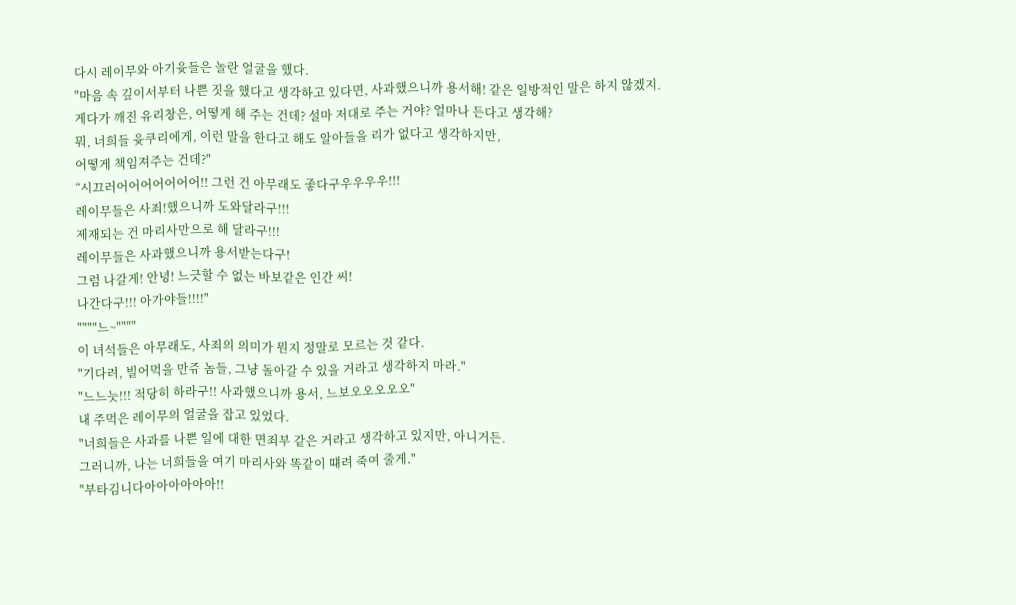다시 레이무와 아기윳들은 놀란 얼굴을 했다.
"마음 속 깊이서부터 나쁜 짓을 했다고 생각하고 있다면, 사과했으니까 용서해! 같은 일방적인 말은 하지 않겠지.
게다가 깨진 유리창은, 어떻게 해 주는 건데? 설마 저대로 주는 거야? 얼마나 든다고 생각해?
뭐, 너희들 윳쿠리에게, 이런 말을 한다고 해도 알아들을 리가 없다고 생각하지만,
어떻게 책임져주는 건데?"
“시끄러어어어어어어어!! 그런 건 아무래도 좋다구우우우우!!!
레이무들은 사죄!했으니까 도와달라구!!!
제재되는 건 마리사만으로 해 달라구!!!
레이무들은 사과했으니까 용서받는다구!
그럼 나갈게! 안녕! 느긋할 수 없는 바보같은 인간 씨!
나간다구!!! 아가야들!!!!"
""""느~""""
이 녀석들은 아무래도, 사죄의 의미가 뭔지 정말로 모르는 것 같다.
"기다려, 빌어먹을 만쥬 놈들, 그냥 돌아갈 수 있을 거라고 생각하지 마라."
"느느늣!!! 적당히 하라구!! 사과했으니까 용서, 느보오오오오오"
내 주먹은 레이무의 얼굴을 잡고 있었다.
"너희들은 사과를 나쁜 일에 대한 면죄부 같은 거라고 생각하고 있지만, 아니거든.
그러니까, 나는 너희들을 여기 마리사와 똑같이 떄려 죽여 줄게."
"부타김니다아아아아아아!!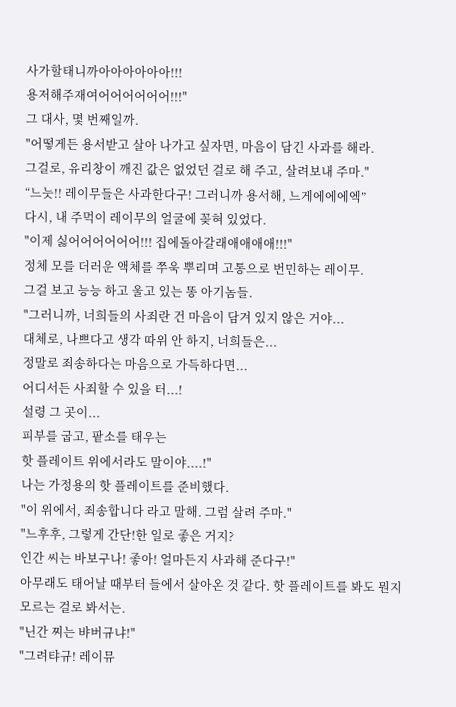사가할태니까아아아아아아!!!
용저해주재여어어어어어어!!!"
그 대사, 몇 번째일까.
"어떻게든 용서받고 살아 나가고 싶자면, 마음이 담긴 사과를 해라.
그걸로, 유리창이 깨진 값은 없었던 걸로 해 주고, 살려보내 주마."
“느늣!! 레이무들은 사과한다구! 그러니까 용서해, 느게에에에엑”
다시, 내 주먹이 레이무의 얼굴에 꽂혀 있었다.
"이제 싫어어어어어어!!! 집에돌아갈래애애애애!!!"
정체 모를 더러운 액체를 쭈욱 뿌리며 고통으로 번민하는 레이무.
그걸 보고 능능 하고 울고 있는 똥 아기놈들.
"그러니까, 너희들의 사죄란 건 마음이 담겨 있지 않은 거야...
대체로, 나쁘다고 생각 따위 안 하지, 너희들은...
정말로 죄송하다는 마음으로 가득하다면...
어디서든 사죄할 수 있을 터...!
설령 그 곳이...
피부를 굽고, 팥소를 태우는
핫 플레이트 위에서라도 말이야....!"
나는 가정용의 핫 플레이트를 준비했다.
"이 위에서, 죄송합니다 라고 말해. 그럼 살려 주마."
"느후후, 그렇게 간단!한 일로 좋은 거지?
인간 씨는 바보구나! 좋아! 얼마든지 사과해 준다구!"
아무래도 태어날 때부터 들에서 살아온 것 같다. 핫 플레이트를 봐도 뭔지 모르는 걸로 봐서는.
"닌간 찌는 뱌버규냐!"
"그려탸규! 레이뮤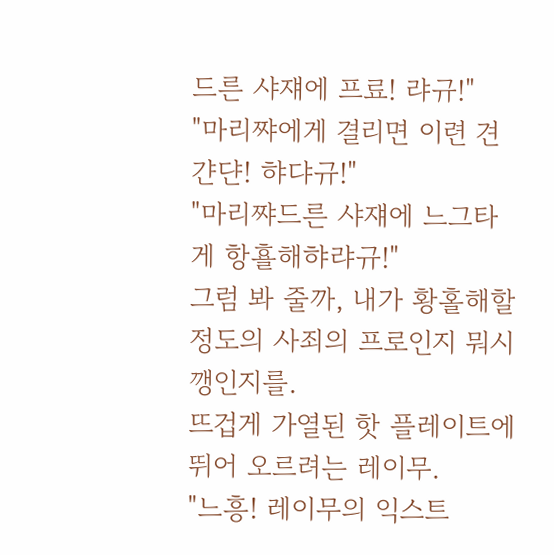드른 샤쟤에 프료! 랴규!"
"마리쨔에게 결리면 이련 견 갼댠! 햐댜규!"
"마리쨔드른 샤쟤에 느그타게 항횰해햐랴규!"
그럼 봐 줄까, 내가 황홀해할 정도의 사죄의 프로인지 뭐시깽인지를.
뜨겁게 가열된 핫 플레이트에 뛰어 오르려는 레이무.
"느흥! 레이무의 익스트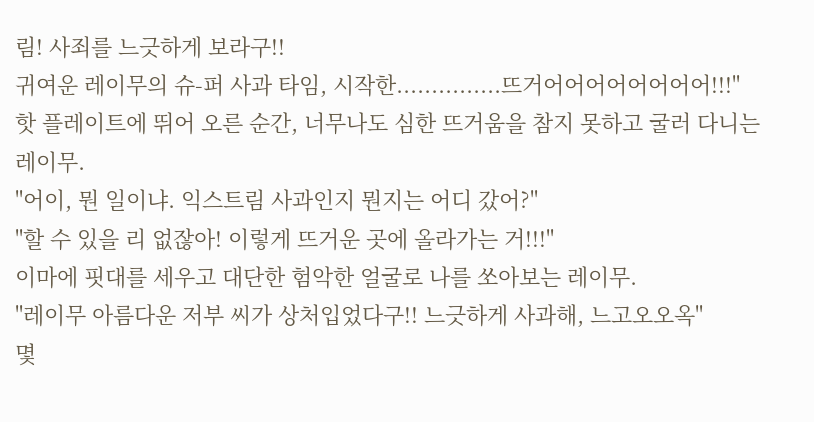림! 사죄를 느긋하게 보라구!!
귀여운 레이무의 슈-퍼 사과 타임, 시작한...............뜨거어어어어어어어어!!!"
핫 플레이트에 뛰어 오른 순간, 너무나도 심한 뜨거움을 참지 못하고 굴러 다니는 레이무.
"어이, 뭔 일이냐. 익스트림 사과인지 뭔지는 어디 갔어?"
"할 수 있을 리 없잖아! 이렇게 뜨거운 곳에 올라가는 거!!!"
이마에 핏대를 세우고 대단한 험악한 얼굴로 나를 쏘아보는 레이무.
"레이무 아름다운 저부 씨가 상처입었다구!! 느긋하게 사과해, 느고오오옥"
몇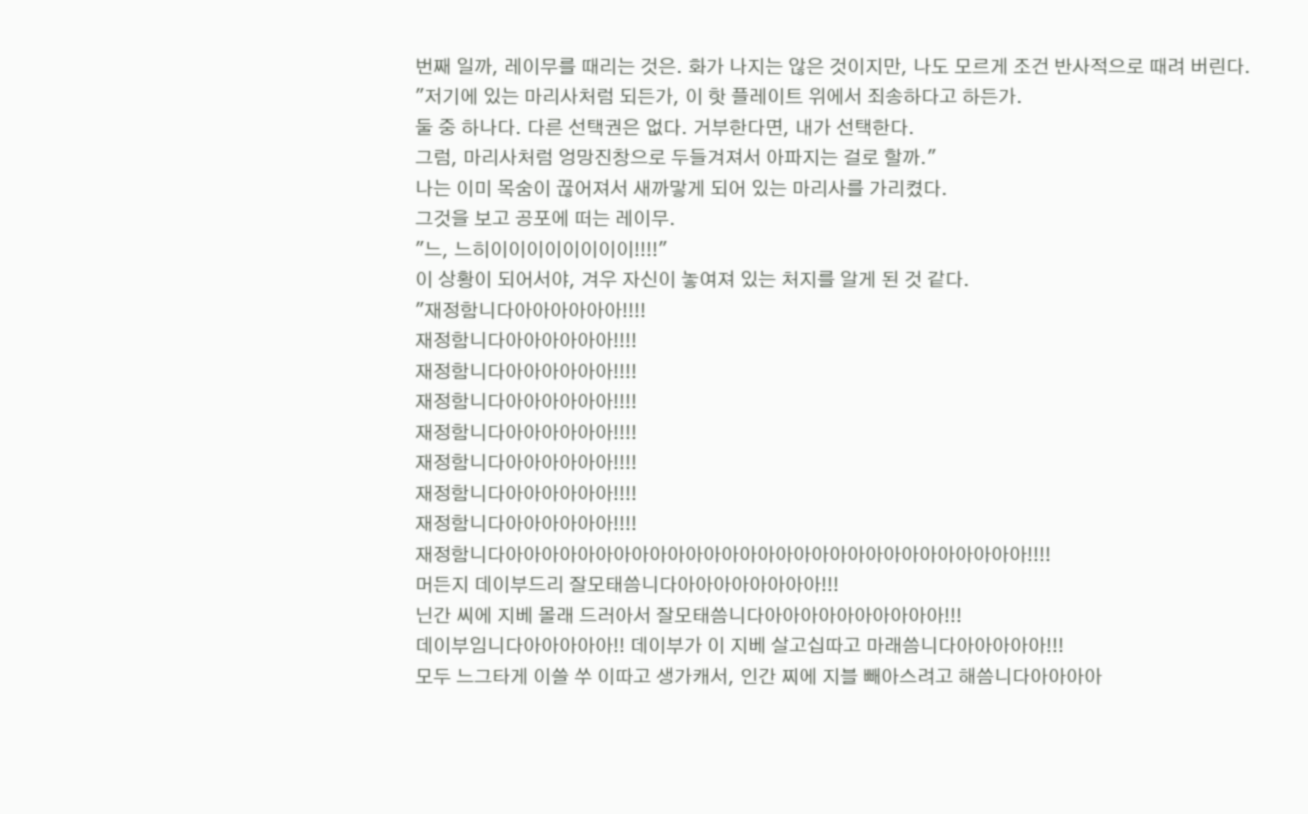번째 일까, 레이무를 때리는 것은. 화가 나지는 않은 것이지만, 나도 모르게 조건 반사적으로 때려 버린다.
"저기에 있는 마리사처럼 되든가, 이 핫 플레이트 위에서 죄송하다고 하든가.
둘 중 하나다. 다른 선택권은 없다. 거부한다면, 내가 선택한다.
그럼, 마리사처럼 엉망진창으로 두들겨져서 아파지는 걸로 할까."
나는 이미 목숨이 끊어져서 새까맣게 되어 있는 마리사를 가리켰다.
그것을 보고 공포에 떠는 레이무.
"느, 느히이이이이이이이이!!!!"
이 상황이 되어서야, 겨우 자신이 놓여져 있는 처지를 알게 된 것 같다.
"재정함니다아아아아아아!!!!
재정함니다아아아아아아!!!!
재정함니다아아아아아아!!!!
재정함니다아아아아아아!!!!
재정함니다아아아아아아!!!!
재정함니다아아아아아아!!!!
재정함니다아아아아아아!!!!
재정함니다아아아아아아!!!!
재정함니다아아아아아아아아아아아아아아아아아아아아아아아아아아아아아!!!!
머든지 데이부드리 잘모태씀니다아아아아아아아아!!!
닌간 씨에 지베 몰래 드러아서 잘모태씀니다아아아아아아아아아아!!!
데이부임니다아아아아아!! 데이부가 이 지베 살고십따고 마래씀니다아아아아아!!!
모두 느그타게 이쓸 쑤 이따고 생가캐서, 인간 찌에 지블 빼아스려고 해씀니다아아아아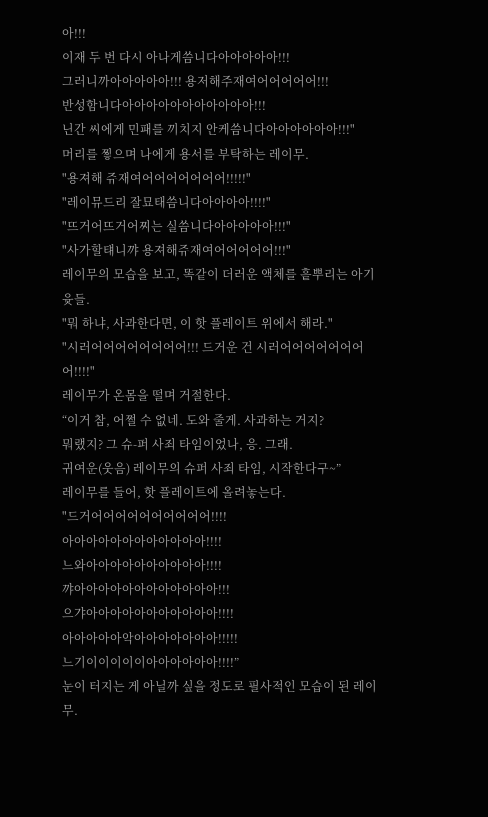아!!!
이재 두 번 다시 아나게씀니다아아아아아!!!
그러니까아아아아아!!! 용저해주재여어어어어어!!!
반성함니다아아아아아아아아아아아!!!
닌간 씨에게 민패를 끼치지 안케씀니다아아아아아아!!!"
머리를 찧으며 나에게 용서를 부탁하는 레이무.
"용져해 쥬재여어어어어어어어!!!!!"
"레이뮤드리 잘묘태씀니다아아아아!!!!"
"뜨거어뜨거어찌는 실씀니다아아아아아!!!"
"사가할턔니꺄 용져해쥬재여어어어어어!!!"
레이무의 모습을 보고, 똑같이 더러운 액체를 흩뿌리는 아기윳들.
"뭐 하냐, 사과한다면, 이 핫 플레이트 위에서 해라."
"시러어어어어어어어어!!! 드거운 건 시러어어어어어어어어!!!!"
레이무가 온몸을 떨며 거절한다.
“이거 참, 어쩔 수 없네. 도와 줄게. 사과하는 거지?
뭐랬지? 그 슈-퍼 사죄 타임이었나, 응. 그래.
귀여운(웃음) 레이무의 슈퍼 사죄 타임, 시작한다구~”
레이무를 들어, 핫 플레이트에 올려놓는다.
"드거어어어어어어어어어어!!!!
아아아아아아아아아아아아!!!!
느와아아아아아아아아아아!!!!
꺄아아아아아아아아아아아아!!!
으갸아아아아아아아아아아아!!!!
아아아아아악아아아아아아아!!!!!
느기이이이이이아아아아아아!!!!”
눈이 터지는 게 아닐까 싶을 정도로 필사적인 모습이 된 레이무.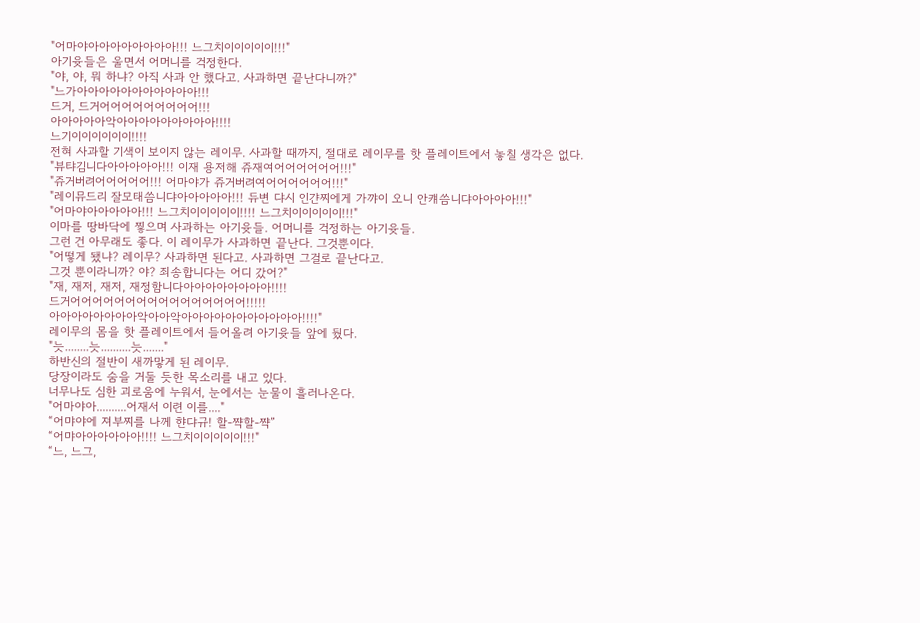"어마야아아아아아아아아!!! 느그치이이이이이!!!"
아기윳들은 울면서 어머니를 걱정한다.
"야, 야, 뭐 하냐? 아직 사과 안 했다고. 사과하면 끝난다니까?"
"느가아아아아아아아아아아아!!!
드거, 드거어어어어어어어어어!!!
아아아아아악아아아아아아아아아!!!!
느기이이이이이이!!!!
전혀 사과할 기색이 보이지 않는 레이무. 사과할 때까지, 절대로 레이무를 핫 플레이트에서 놓칠 생각은 없다.
"뷰탸김니다아아아아아!!! 이재 용저해 쥬재여어어어어어어!!!"
"쥬거버려어어어어어!!! 어마야가 쥬거버려여어어어어어어!!!"
"레이뮤드리 잘모태씀니댜아아아아아!!! 듀변 댜시 인갼찌에게 가꺄이 오니 안컈씀니댜아아아아!!!"
"어마야아아아아아!!! 느그치이이이이이!!!! 느그치이이이이이!!!"
이마를 땅바닥에 찧으며 사과하는 아기윳들. 어머니를 걱정하는 아기윳들.
그런 건 아무래도 좋다. 이 레이무가 사과하면 끝난다. 그것뿐이다.
"어떻게 됐냐? 레이무? 사과하면 된다고. 사과하면 그걸로 끝난다고.
그것 뿐이라니까? 야? 죄송합니다는 어디 갔어?"
"재, 재저, 재저, 재정함니다아아아아아아아아!!!!
드거어어어어어어어어어어어어어어어어!!!!!
아아아아아아아아악아아악아아아아아아아아아아아!!!!"
레이무의 몸을 핫 플레이트에서 들어올려 아기윳들 앞에 뒀다.
"늣........늣..........늣......."
하반신의 절반이 새까맣게 된 레이무.
당장이라도 숨을 거둘 듯한 목소리를 내고 있다.
너무나도 심한 괴로움에 누워서, 눈에서는 눈물이 흘러나온다.
"어마야아..........어재서 이련 이를...."
“어먀야에 져부찌를 나께 햔댜규! 할-쨕할-쨕”
“어먀아아아아아아!!!! 느그치이이이이이!!!"
“느, 느그,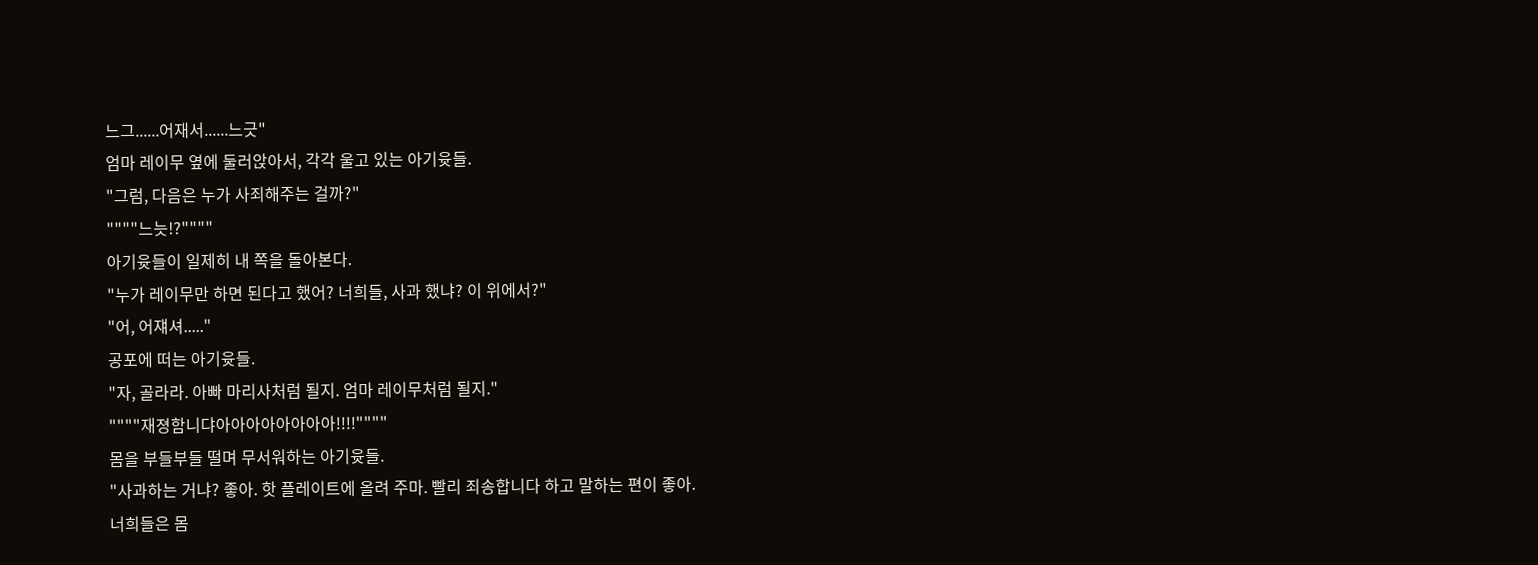느그......어재서......느긋"
엄마 레이무 옆에 둘러앉아서, 각각 울고 있는 아기윳들.
"그럼, 다음은 누가 사죄해주는 걸까?"
""""느늣!?""""
아기윳들이 일제히 내 쪽을 돌아본다.
"누가 레이무만 하면 된다고 했어? 너희들, 사과 했냐? 이 위에서?"
"어, 어쟤셔....."
공포에 떠는 아기윳들.
"자, 골라라. 아빠 마리사처럼 될지. 엄마 레이무처럼 될지."
""""재졍함니댜아아아아아아아아!!!!""""
몸을 부들부들 떨며 무서워하는 아기윳들.
"사과하는 거냐? 좋아. 핫 플레이트에 올려 주마. 빨리 죄송합니다 하고 말하는 편이 좋아.
너희들은 몸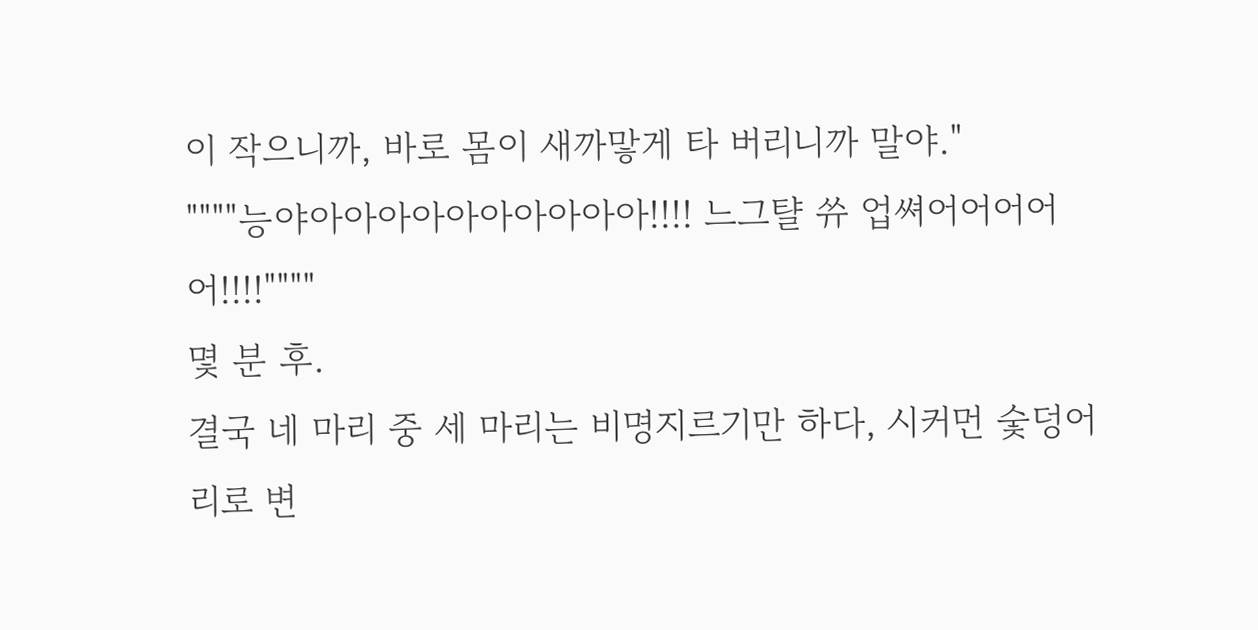이 작으니까, 바로 몸이 새까맣게 타 버리니까 말야."
""""능야아아아아아아아아아아!!!! 느그턀 쓔 업쎠어어어어어!!!!""""
몇 분 후.
결국 네 마리 중 세 마리는 비명지르기만 하다, 시커먼 숯덩어리로 변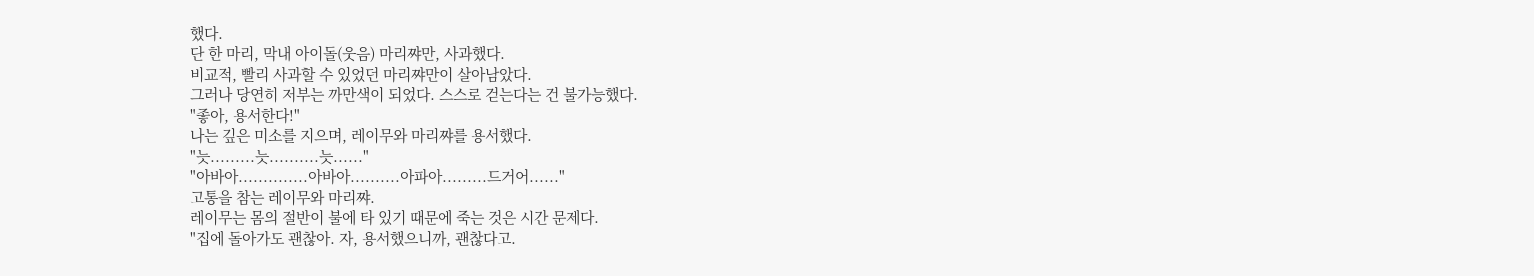했다.
단 한 마리, 막내 아이돌(웃음) 마리쨔만, 사과했다.
비교적, 빨리 사과할 수 있었던 마리쨔만이 살아남았다.
그러나 당연히 저부는 까만색이 되었다. 스스로 걷는다는 건 불가능했다.
"좋아, 용서한다!"
나는 깊은 미소를 지으며, 레이무와 마리쨔를 용서했다.
"늣.........늣..........늣......"
"아바아..............아바아..........아파아.........드거어......"
고통을 참는 레이무와 마리쨔.
레이무는 몸의 절반이 불에 타 있기 때문에 죽는 것은 시간 문제다.
"집에 돌아가도 괜찮아. 자, 용서했으니까, 괜찮다고.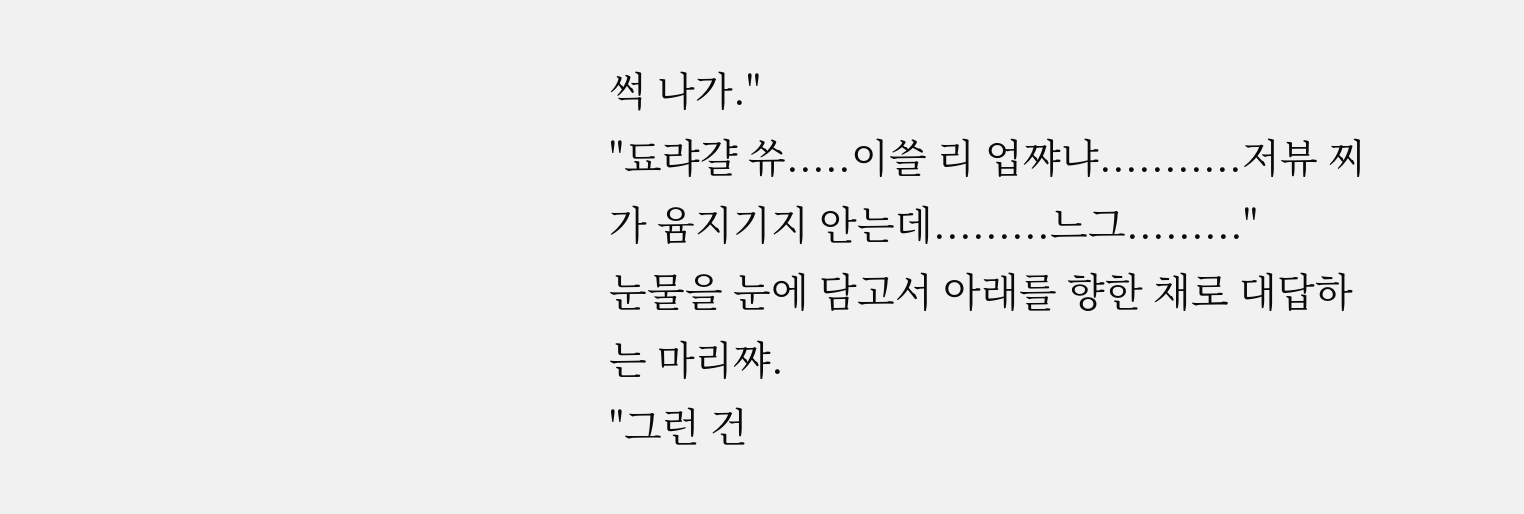썩 나가."
"됴랴걀 쓔.....이쓸 리 업쨔냐...........저뷰 찌가 윰지기지 안는데.........느그........."
눈물을 눈에 담고서 아래를 향한 채로 대답하는 마리쨔.
"그런 건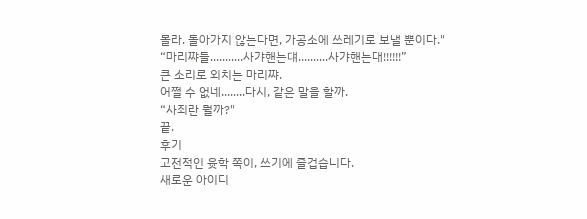몰라. 돌아가지 않는다면, 가공소에 쓰레기로 보낼 뿐이다."
“마리쨔들...........사갸핸는댸..........사갸핸는대!!!!!!”
큰 소리로 외치는 마리쨔.
어쩔 수 없네........다시, 같은 말을 할까.
“사죄란 뭘까?"
끝.
후기
고전적인 윳학 쪽이, 쓰기에 즐겁습니다.
새로운 아이디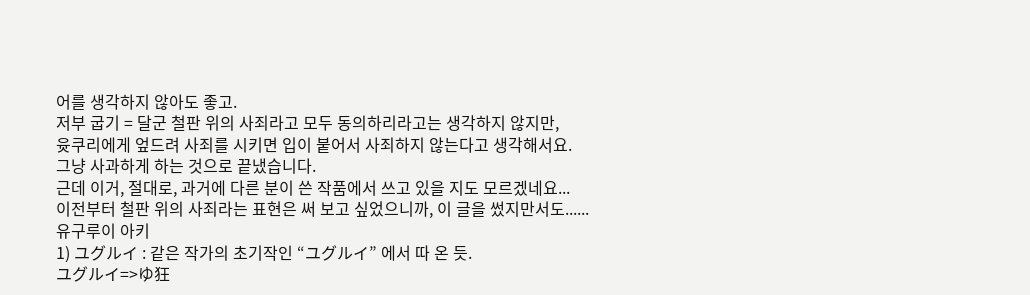어를 생각하지 않아도 좋고.
저부 굽기 = 달군 철판 위의 사죄라고 모두 동의하리라고는 생각하지 않지만,
윳쿠리에게 엎드려 사죄를 시키면 입이 붙어서 사죄하지 않는다고 생각해서요.
그냥 사과하게 하는 것으로 끝냈습니다.
근데 이거, 절대로, 과거에 다른 분이 쓴 작품에서 쓰고 있을 지도 모르겠네요...
이전부터 철판 위의 사죄라는 표현은 써 보고 싶었으니까, 이 글을 썼지만서도......
유구루이 아키
1) ユグルイ : 같은 작가의 초기작인 “ユグルイ” 에서 따 온 듯.
ユグルイ=>ゆ狂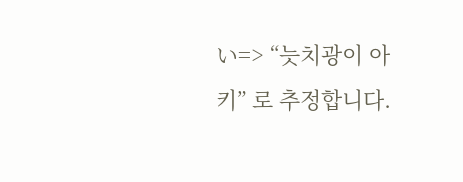い=> “늣치광이 아키” 로 추정합니다.